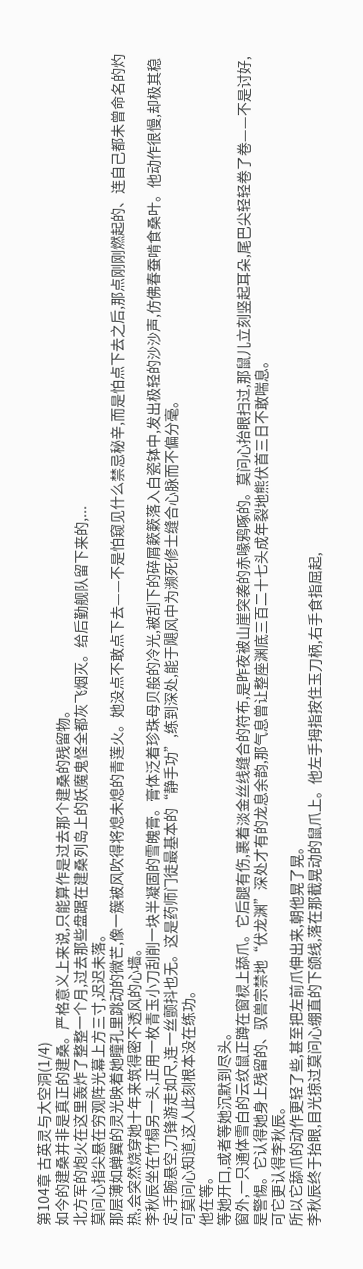第104章 古英灵与大空洞(1/4)
如今的建桑并非是真正的建桑。严格意义上来说,只能算作是过去那个建桑的残留物。
北方军的炮火在这里轰炸了整整一个月,过去那些盘踞在建桑列岛上的妖魔鬼怪全都灰飞烟灭。给后勤舰队留下来的,...
莫问心指尖悬在穷观阵光幕上方三寸,迟迟未落。
那层薄如蝉翼的灵光映着她瞳孔里跳动的微芒,像一簇被风吹得将熄未熄的青莲火。她没点不敢点下去——不是怕窥见什么禁忌秘辛,而是怕点下去之后,那点刚刚燃起的、连自己都未曾命名的灼热,会突然烧穿她十年来筑得密不透风的心墙。
李秋辰坐在竹榻另一头,正用一枚青玉小刀刮削一块半凝固的雪魄膏。膏体泛着珍珠母贝般的冷光,被刮下的碎屑簌簌落入白瓷钵中,发出极轻的沙沙声,仿佛春蚕啃食桑叶。他动作很慢,却极其稳定,手腕悬空,刀锋游走如尺,连一丝颤抖也无。这是药师门徒最基本的“静手功”,练到深处,能于飓风中为濒死修士缝合心脉而不偏分毫。
可莫问心知道,这人此刻根本没在练功。
他在等。
等她开口,或者等她沉默到尽头。
窗外,一只通体雪白的云纹鼠正蹲在窗棂上舔爪。它后腿有伤,裹着淡金丝线缝合的符布,是昨夜被山崖突袭的赤喙鸦啄的。莫问心抬眼扫过,那鼠儿立刻竖起耳朵,尾巴尖轻轻卷了卷——不是讨好,是警惕。它认得她身上残留的、驭兽宗禁地“伏龙渊”深处才有的龙息余韵,那气息曾让整座渊底三百二十七头成年裂地熊伏首三日不敢喘息。
可它更认得李秋辰。
所以它舔爪的动作更轻了些,甚至把左前爪伸出来,朝他晃了晃。
李秋辰终于抬眼,目光掠过莫问心绷直的下颌线,落在那截晃动的鼠爪上。他左手拇指按住玉刀柄,右手食指屈起,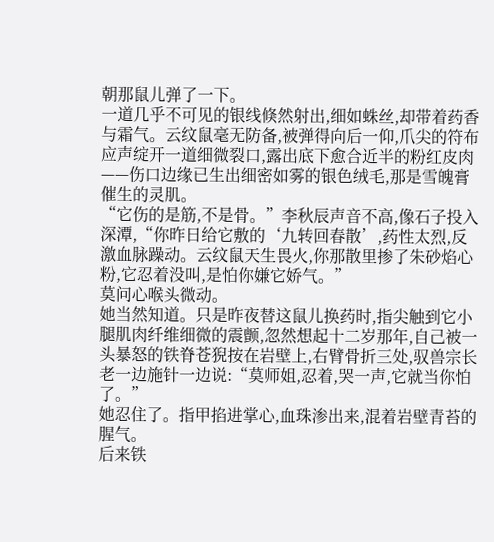朝那鼠儿弹了一下。
一道几乎不可见的银线倏然射出,细如蛛丝,却带着药香与霜气。云纹鼠毫无防备,被弹得向后一仰,爪尖的符布应声绽开一道细微裂口,露出底下愈合近半的粉红皮肉——伤口边缘已生出细密如雾的银色绒毛,那是雪魄膏催生的灵肌。
“它伤的是筋,不是骨。”李秋辰声音不高,像石子投入深潭,“你昨日给它敷的‘九转回春散’,药性太烈,反激血脉躁动。云纹鼠天生畏火,你那散里掺了朱砂焰心粉,它忍着没叫,是怕你嫌它娇气。”
莫问心喉头微动。
她当然知道。只是昨夜替这鼠儿换药时,指尖触到它小腿肌肉纤维细微的震颤,忽然想起十二岁那年,自己被一头暴怒的铁脊苍猊按在岩壁上,右臂骨折三处,驭兽宗长老一边施针一边说:“莫师姐,忍着,哭一声,它就当你怕了。”
她忍住了。指甲掐进掌心,血珠渗出来,混着岩壁青苔的腥气。
后来铁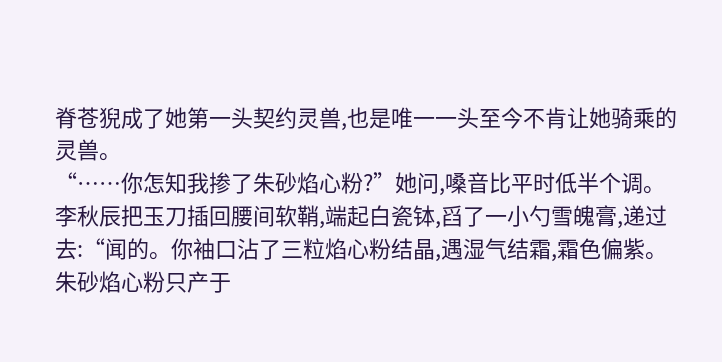脊苍猊成了她第一头契约灵兽,也是唯一一头至今不肯让她骑乘的灵兽。
“……你怎知我掺了朱砂焰心粉?”她问,嗓音比平时低半个调。
李秋辰把玉刀插回腰间软鞘,端起白瓷钵,舀了一小勺雪魄膏,递过去:“闻的。你袖口沾了三粒焰心粉结晶,遇湿气结霜,霜色偏紫。朱砂焰心粉只产于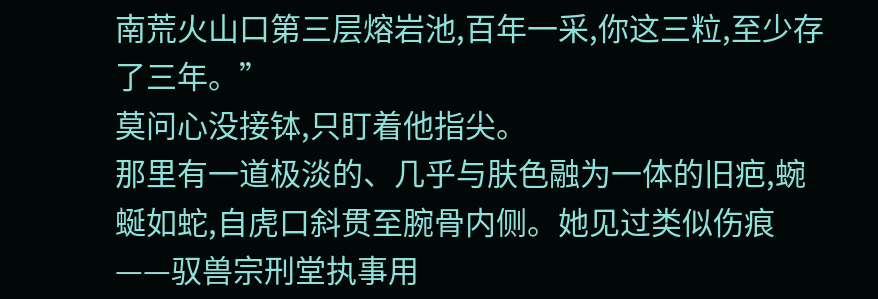南荒火山口第三层熔岩池,百年一采,你这三粒,至少存了三年。”
莫问心没接钵,只盯着他指尖。
那里有一道极淡的、几乎与肤色融为一体的旧疤,蜿蜒如蛇,自虎口斜贯至腕骨内侧。她见过类似伤痕——驭兽宗刑堂执事用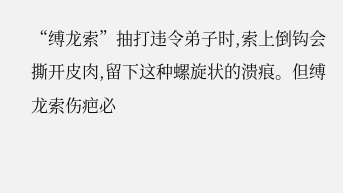“缚龙索”抽打违令弟子时,索上倒钩会撕开皮肉,留下这种螺旋状的溃痕。但缚龙索伤疤必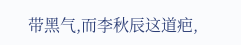带黑气,而李秋辰这道疤,